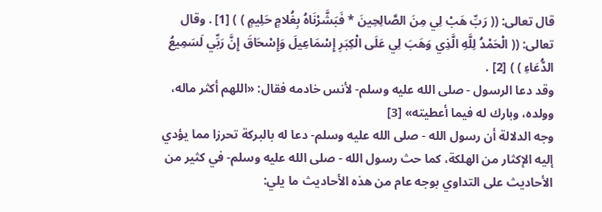قال تعالى: (( رَبِّ هَبْ لِي مِنَ الصَّالِحِينَ * فَبَشَّرْنَاهُ بِغُلامٍ حَلِيمٍ ) ) [1] . وقال تعالى: (( الْحَمْدُ لِلَّهِ الَّذِي وَهَبَ لِي عَلَى الْكِبَرِ إِسْمَاعِيلَ وَإِسْحَاقَ إِنَّ رَبِّي لَسَمِيعُ الدُّعَاءِ ) ) [2] .
وقد دعا الرسول - صلى الله عليه وسلم- لأنس خادمه فقال: «اللهم أكثر ماله، وولده، وبارك له فيما أعطيته» [3]
وجه الدلالة أن رسول الله - صلى الله عليه وسلم- دعا له بالبركة تحرزا مما يؤدي إليه الإكثار من الهلكة، كما حث رسول الله - صلى الله عليه وسلم- في كثير من الأحاديث على التداوي بوجه عام من هذه الأحاديث ما يلي: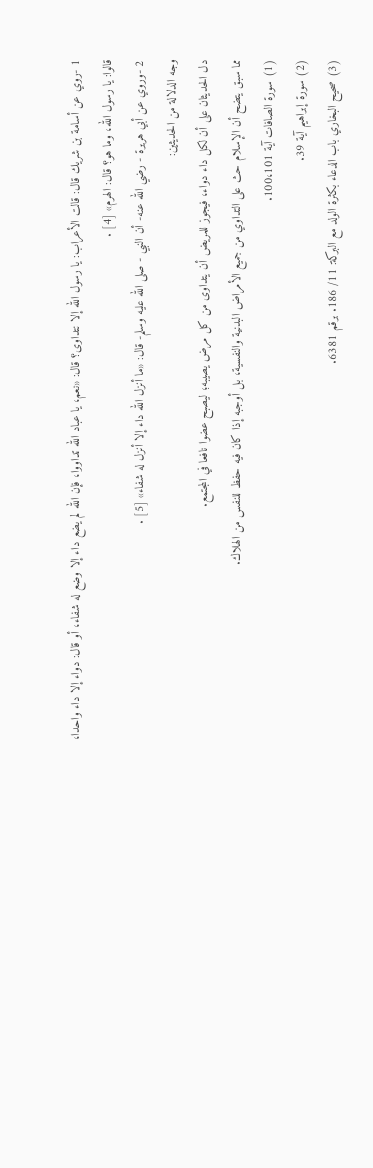1 -روي عن أسامة بن شريك قال: قالت الأعراب: يا رسول الله إلا نتداوى؟ قال: «نعم، يا عباد الله تداووا، فإن الله لم يضع داء إلا وضع له شفاء، أو قال: دواء إلا داء واحدا، قالوا: يا رسول الله، وما هو؟ قال: الهرم» [4] .
2 -وروي عن أبي هريرة - رضي الله عنه- أن النبي - صلى الله عليه وسلم- قال: «ما أنزل الله داء إلا أنزل له شفاء» [5] .
وجه الدلالة من الحديثين:
دل الحديثان على أن لكل داء دواء، فيجوز للمريض أن يتداوى من كل مرض يصيبه؛ ليصبح عضوا نافعا في المجتمع.
مما سبق يتضح أن الإسلام حث على التداوي من جميع الأمراض البدنية والنفسية، بل أوجبه إذا كان فيه حفظ للنفس من الهلاك.
(1) سورة الصافات آية 100،101.
(2) سورة إبراهيم آية 39.
(3) صحيح البخاري باب الدعاء بكثرة الولد مع البركة: 11/ 186. برقم 6381.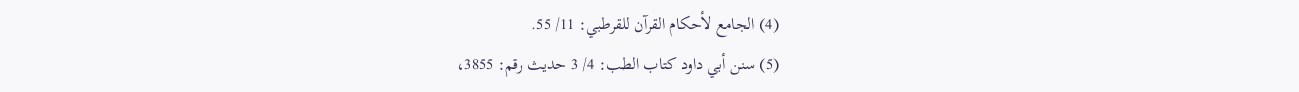(4) الجامع لأحكام القرآن للقرطبي: 11/ 55.
(5) سنن أبي داود كتاب الطب: 4/ 3 حديث رقم: 3855،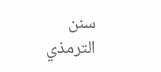سنن الترمذي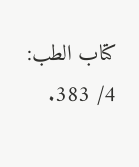كتاب الطب: 4/ 383.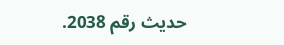حديث رقم 2038.